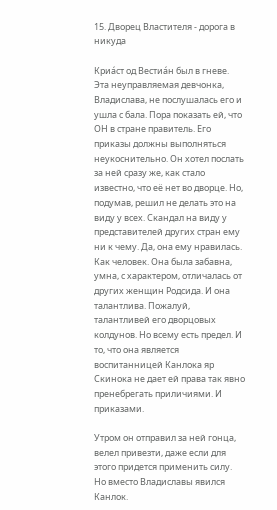15. Дворец Властителя - дорога в никуда

Криа́ст од Вестиа́н был в гневе. Эта неуправляемая девчонка, Владислава, не послушалась его и ушла с бала. Пора показать ей, что ОН в стране правитель. Его приказы должны выполняться неукоснительно. Он хотел послать за ней сразу же, как стало известно, что её нет во дворце. Но, подумав, решил не делать это на виду у всех. Скандал на виду у представителей других стран ему ни к чему. Да, она ему нравилась. Как человек. Она была забавна, умна, с характером, отличалась от других женщин Родсида. И она талантлива. Пожалуй, талантливей его дворцовых колдунов. Но всему есть предел. И то, что она является воспитанницей Канлока яр Скинока не дает ей права так явно пренебрегать приличиями. И приказами.

Утром он отправил за ней гонца, велел привезти, даже если для этого придется применить силу. Но вместо Владиславы явился Канлок.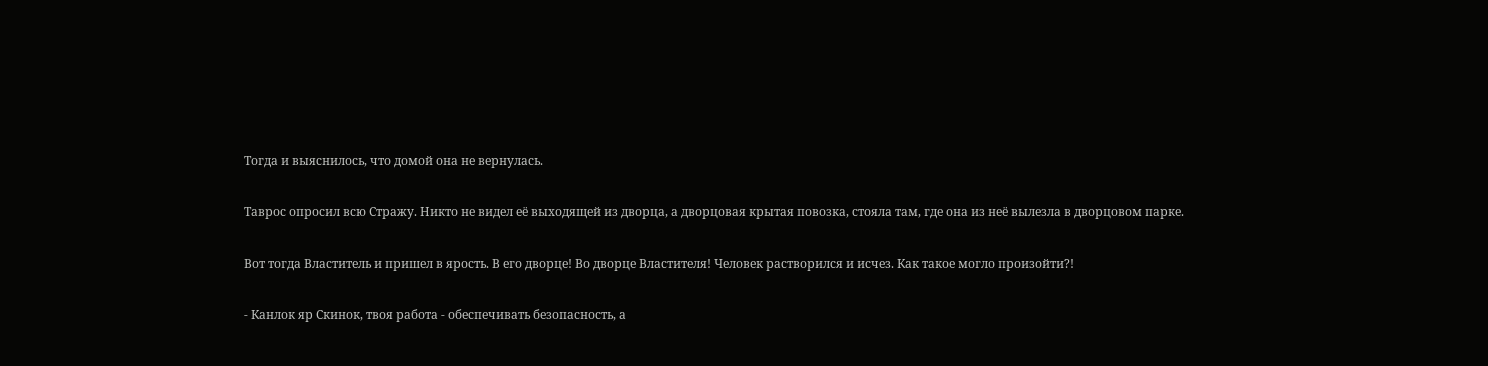Тогда и выяснилось, что домой она не вернулась.

Таврос опросил всю Стражу. Никто не видел её выходящей из дворца, а дворцовая крытая повозка, стояла там, где она из неё вылезла в дворцовом парке.

Вот тогда Властитель и пришел в ярость. В его дворце! Во дворце Властителя! Человек растворился и исчез. Как такое могло произойти?!

- Канлок яр Скинок, твоя работа - обеспечивать безопасность, а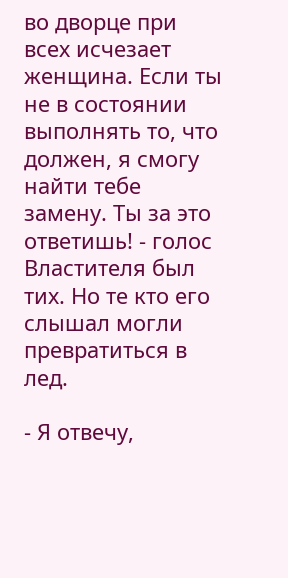во дворце при всех исчезает женщина. Если ты не в состоянии выполнять то, что должен, я смогу найти тебе замену. Ты за это ответишь! - голос Властителя был тих. Но те кто его слышал могли превратиться в лед.

- Я отвечу,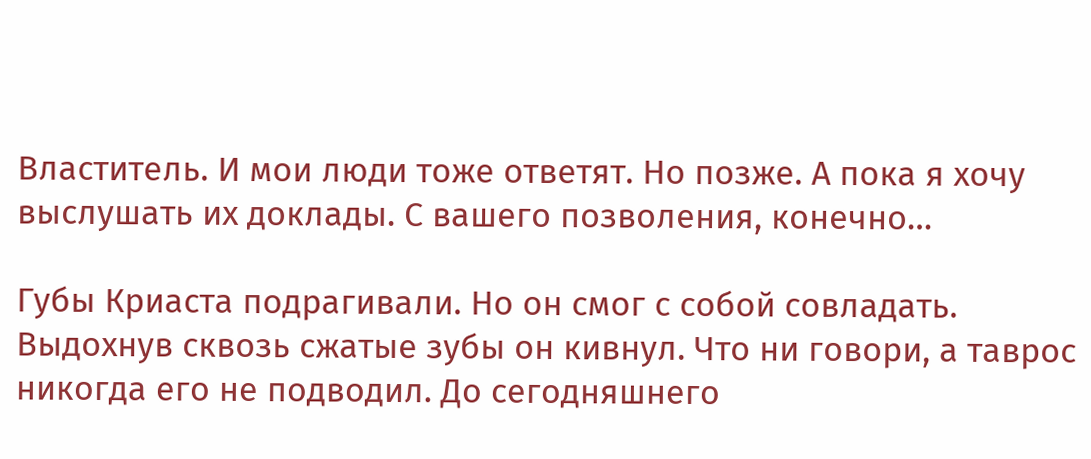Властитель. И мои люди тоже ответят. Но позже. А пока я хочу выслушать их доклады. С вашего позволения, конечно…

Губы Криаста подрагивали. Но он смог с собой совладать. Выдохнув сквозь сжатые зубы он кивнул. Что ни говори, а таврос никогда его не подводил. До сегодняшнего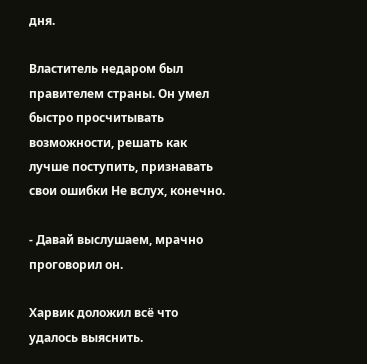дня.

Властитель недаром был правителем страны. Он умел быстро просчитывать возможности, решать как лучше поступить, признавать свои ошибки Не вслух, конечно.

- Давай выслушаем, мрачно проговорил он.

Харвик доложил всё что удалось выяснить.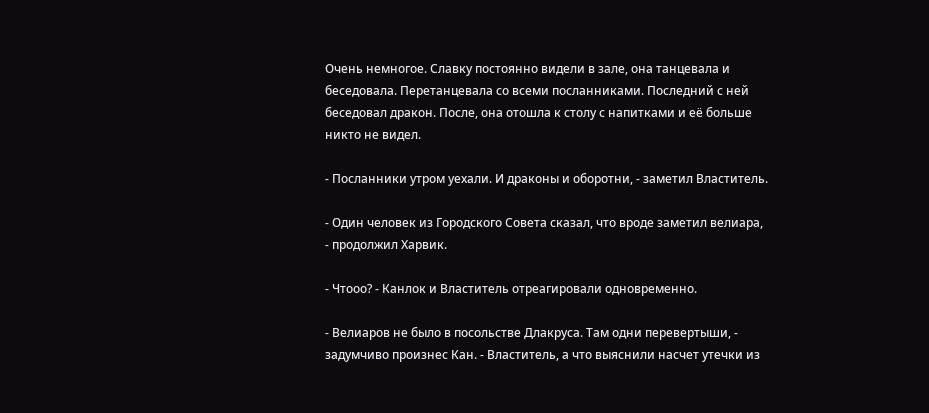Очень немногое. Славку постоянно видели в зале, она танцевала и беседовала. Перетанцевала со всеми посланниками. Последний с ней беседовал дракон. После, она отошла к столу с напитками и её больше никто не видел.

- Посланники утром уехали. И драконы и оборотни, - заметил Властитель.

- Один человек из Городского Совета сказал, что вроде заметил велиара, - продолжил Харвик.

- Чтооо? - Канлок и Властитель отреагировали одновременно.

- Велиаров не было в посольстве Длакруса. Там одни перевертыши, - задумчиво произнес Кан. - Властитель, а что выяснили насчет утечки из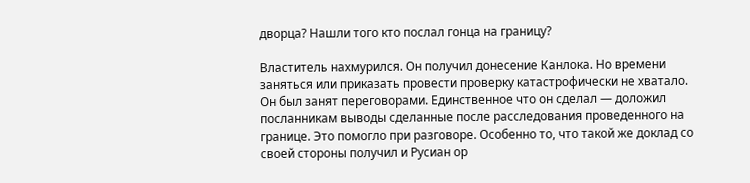дворца? Нашли того кто послал гонца на границу?

Властитель нахмурился. Он получил донесение Канлока. Но времени заняться или приказать провести проверку катастрофически не хватало. Он был занят переговорами. Единственное что он сделал — доложил посланникам выводы сделанные после расследования проведенного на границе. Это помогло при разговоре. Особенно то, что такой же доклад со своей стороны получил и Русиан ор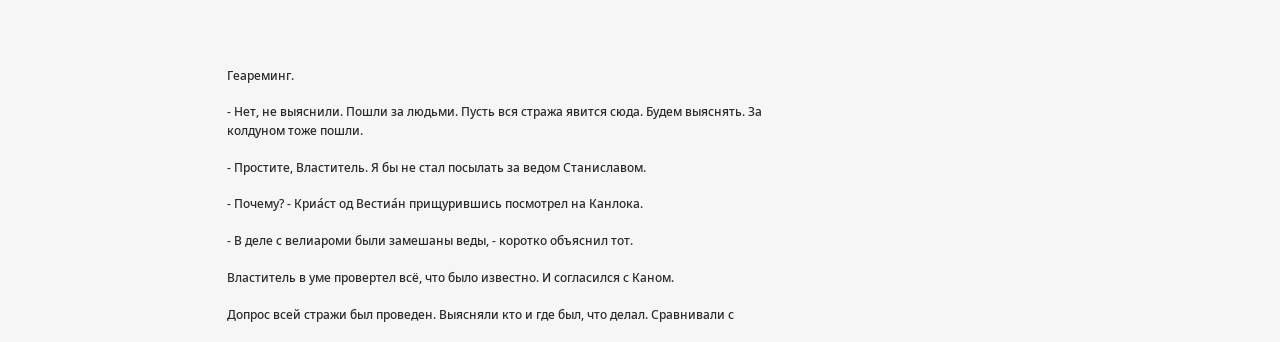Геареминг.

- Нет, не выяснили. Пошли за людьми. Пусть вся стража явится сюда. Будем выяснять. За колдуном тоже пошли.

- Простите, Властитель. Я бы не стал посылать за ведом Станиславом.

- Почему? - Криа́ст од Вестиа́н прищурившись посмотрел на Канлока.

- В деле с велиароми были замешаны веды, - коротко объяснил тот.

Властитель в уме провертел всё, что было известно. И согласился с Каном.

Допрос всей стражи был проведен. Выясняли кто и где был, что делал. Сравнивали с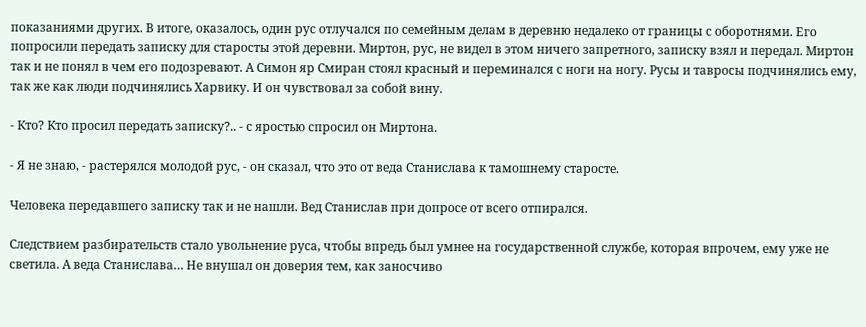показаниями других. В итоге, оказалось, один рус отлучался по семейным делам в деревню недалеко от границы с оборотнями. Его попросили передать записку для старосты этой деревни. Миртон, рус, не видел в этом ничего запретного, записку взял и передал. Миртон так и не понял в чем его подозревают. А Симон яр Смиран стоял красный и переминался с ноги на ногу. Русы и тавросы подчинялись ему, так же как люди подчинялись Харвику. И он чувствовал за собой вину.

- Кто? Кто просил передать записку?.. - с яростью спросил он Миртона.

- Я не знаю, - растерялся молодой рус, - он сказал, что это от веда Станислава к тамошнему старосте.

Человека передавшего записку так и не нашли. Вед Станислав при допросе от всего отпирался.

Следствием разбирательств стало увольнение руса, чтобы впредь был умнее на государственной службе, которая впрочем, ему уже не светила. А веда Станислава… Не внушал он доверия тем, как заносчиво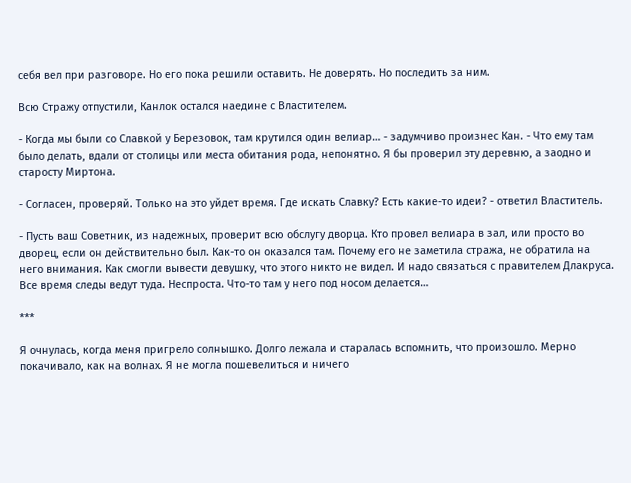себя вел при разговоре. Но его пока решили оставить. Не доверять. Но последить за ним.

Всю Стражу отпустили, Канлок остался наедине с Властителем.

- Когда мы были со Славкой у Березовок, там крутился один велиар… - задумчиво произнес Кан. - Что ему там было делать, вдали от столицы или места обитания рода, непонятно. Я бы проверил эту деревню, а заодно и старосту Миртона.

- Согласен, проверяй. Только на это уйдет время. Где искать Славку? Есть какие-то идеи? - ответил Властитель.

- Пусть ваш Советник, из надежных, проверит всю обслугу дворца. Кто провел велиара в зал, или просто во дворец, если он действительно был. Как-то он оказался там. Почему его не заметила стража, не обратила на него внимания. Как смогли вывести девушку, что этого никто не видел. И надо связаться с правителем Длакруса. Все время следы ведут туда. Неспроста. Что-то там у него под носом делается…

***

Я очнулась, когда меня пригрело солнышко. Долго лежала и старалась вспомнить, что произошло. Мерно покачивало, как на волнах. Я не могла пошевелиться и ничего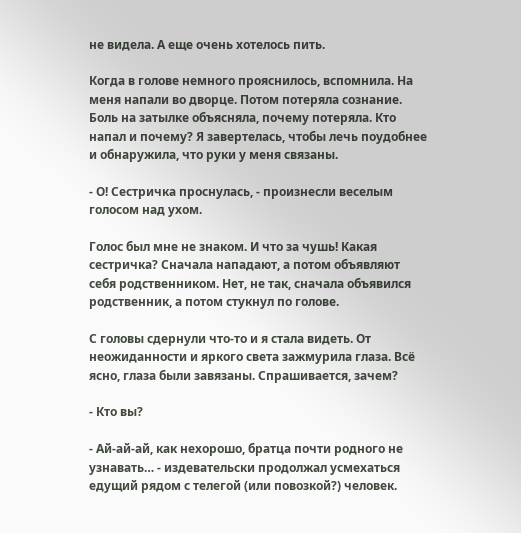не видела. А еще очень хотелось пить.

Когда в голове немного прояснилось, вспомнила. На меня напали во дворце. Потом потеряла сознание. Боль на затылке объясняла, почему потеряла. Кто напал и почему? Я завертелась, чтобы лечь поудобнее и обнаружила, что руки у меня связаны.

- О! Сестричка проснулась, - произнесли веселым голосом над ухом.

Голос был мне не знаком. И что за чушь! Какая сестричка? Сначала нападают, а потом объявляют себя родственником. Нет, не так, сначала объявился родственник, а потом стукнул по голове.

С головы сдернули что-то и я стала видеть. От неожиданности и яркого света зажмурила глаза. Всё ясно, глаза были завязаны. Спрашивается, зачем?

- Кто вы?

- Ай-ай-ай, как нехорошо, братца почти родного не узнавать… - издевательски продолжал усмехаться едущий рядом с телегой (или повозкой?) человек.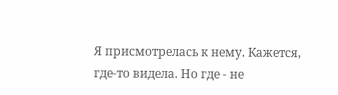Я присмотрелась к нему. Кажется, где-то видела. Но где - не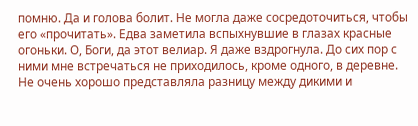помню. Да и голова болит. Не могла даже сосредоточиться, чтобы его «прочитать». Едва заметила вспыхнувшие в глазах красные огоньки. О, Боги, да этот велиар. Я даже вздрогнула. До сих пор с ними мне встречаться не приходилось, кроме одного, в деревне. Не очень хорошо представляла разницу между дикими и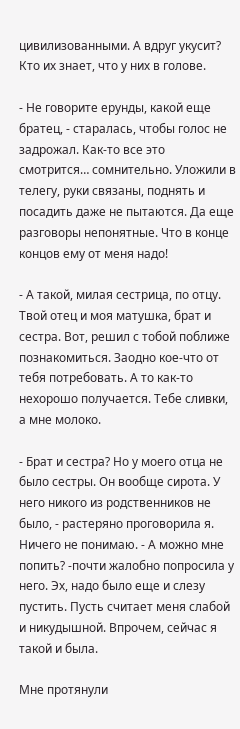цивилизованными. А вдруг укусит? Кто их знает, что у них в голове.

- Не говорите ерунды, какой еще братец, - старалась, чтобы голос не задрожал. Как-то все это смотрится… сомнительно. Уложили в телегу, руки связаны, поднять и посадить даже не пытаются. Да еще разговоры непонятные. Что в конце концов ему от меня надо!

- А такой, милая сестрица, по отцу. Твой отец и моя матушка, брат и сестра. Вот, решил с тобой поближе познакомиться. Заодно кое-что от тебя потребовать. А то как-то нехорошо получается. Тебе сливки, а мне молоко.

- Брат и сестра? Но у моего отца не было сестры. Он вообще сирота. У него никого из родственников не было, - растеряно проговорила я. Ничего не понимаю. - А можно мне попить? -почти жалобно попросила у него. Эх, надо было еще и слезу пустить. Пусть считает меня слабой и никудышной. Впрочем, сейчас я такой и была.

Мне протянули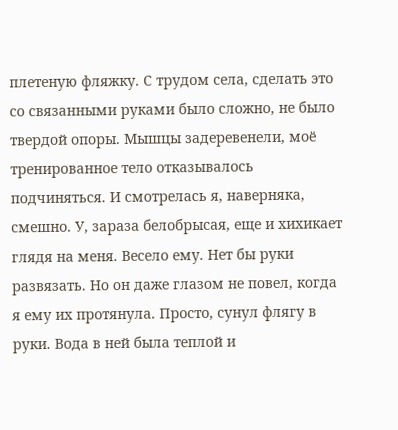плетеную фляжку. С трудом села, сделать это со связанными руками было сложно, не было твердой опоры. Мышцы задеревенели, моё тренированное тело отказывалось подчиняться. И смотрелась я, наверняка, смешно. У, зараза белобрысая, еще и хихикает глядя на меня. Весело ему. Нет бы руки развязать. Но он даже глазом не повел, когда я ему их протянула. Просто, сунул флягу в руки. Вода в ней была теплой и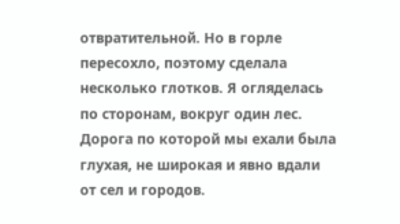отвратительной. Но в горле пересохло, поэтому сделала несколько глотков. Я огляделась по сторонам, вокруг один лес. Дорога по которой мы ехали была глухая, не широкая и явно вдали от сел и городов.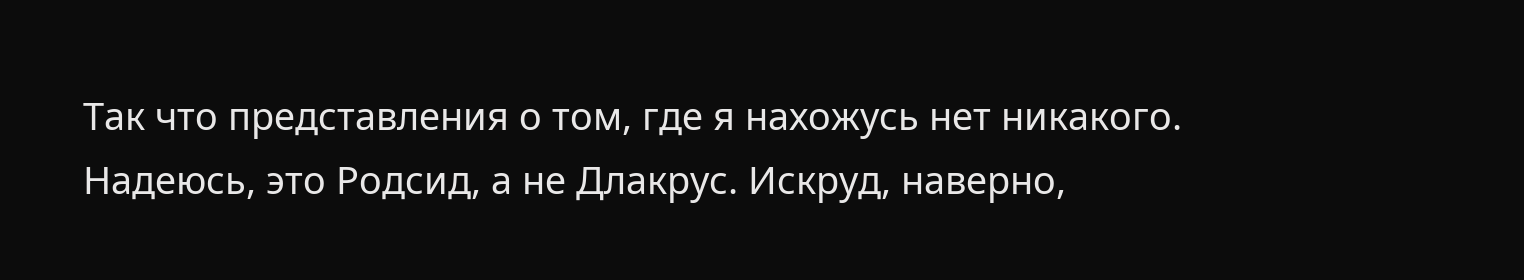Так что представления о том, где я нахожусь нет никакого. Надеюсь, это Родсид, а не Длакрус. Искруд, наверно,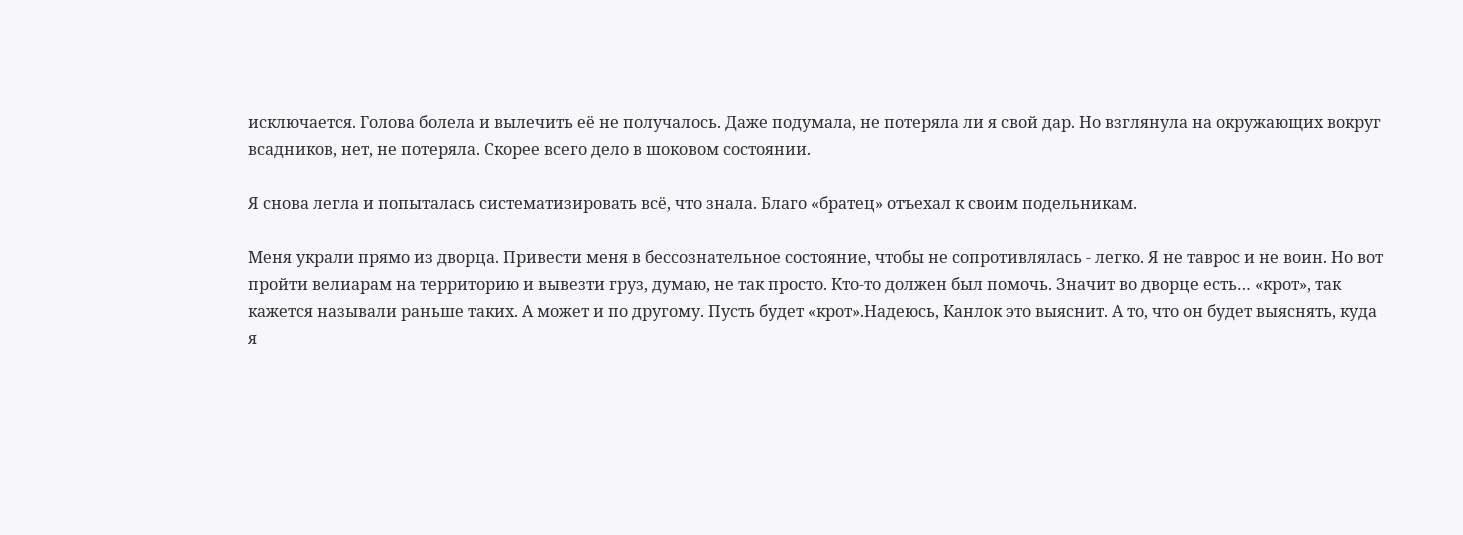исключается. Голова болела и вылечить её не получалось. Даже подумала, не потеряла ли я свой дар. Но взглянула на окружающих вокруг всадников, нет, не потеряла. Скорее всего дело в шоковом состоянии.

Я снова легла и попыталась систематизировать всё, что знала. Благо «братец» отъехал к своим подельникам.

Меня украли прямо из дворца. Привести меня в бессознательное состояние, чтобы не сопротивлялась - легко. Я не таврос и не воин. Но вот пройти велиарам на территорию и вывезти груз, думаю, не так просто. Кто-то должен был помочь. Значит во дворце есть… «крот», так кажется называли раньше таких. А может и по другому. Пусть будет «крот».Надеюсь, Канлок это выяснит. А то, что он будет выяснять, куда я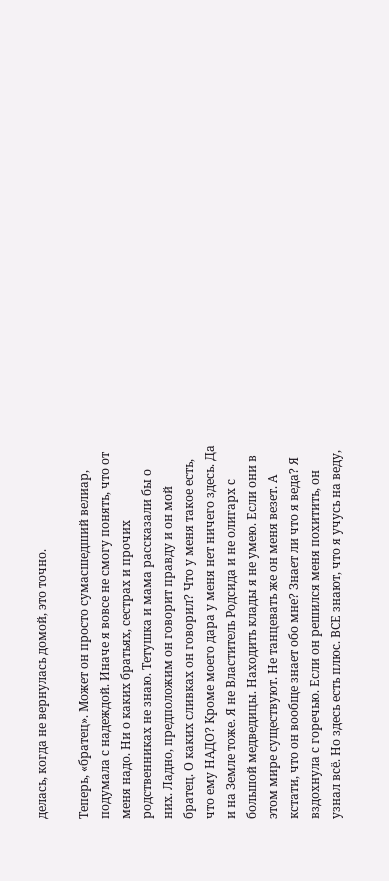делась, когда не вернулась домой, это точно.

Теперь, «братец». Может он просто сумасшедший велиар, подумала с надеждой. Иначе я вовсе не смогу понять, что от меня надо. Ни о каких братьях, сестрах и прочих родственниках не знаю. Тетушка и мама рассказали бы о них. Ладно, предположим он говорит правду и он мой братец. О каких сливках он говорил? Что у меня такое есть, что ему НАДО? Кроме моего дара у меня нет ничего здесь. Да и на Земле тоже. Я не Властитель Родсида и не олигарх с большой медведицы. Находить клады я не умею. Если они в этом мире существуют. Не танцевать же он меня везет. А кстати, что он вообще знает обо мне? Знает ли что я веда? Я вздохнула с горечью. Если он решился меня похитить, он узнал всё. Но здесь есть плюс. ВСЕ знают, что я учусь на веду,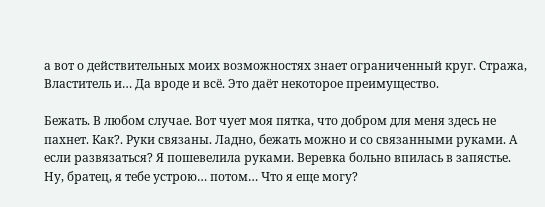а вот о действительных моих возможностях знает ограниченный круг. Стража, Властитель и… Да вроде и всё. Это даёт некоторое преимущество.

Бежать. В любом случае. Вот чует моя пятка, что добром для меня здесь не пахнет. Как?. Руки связаны. Ладно, бежать можно и со связанными руками. А если развязаться? Я пошевелила руками. Веревка больно впилась в запястье. Ну, братец, я тебе устрою… потом… Что я еще могу?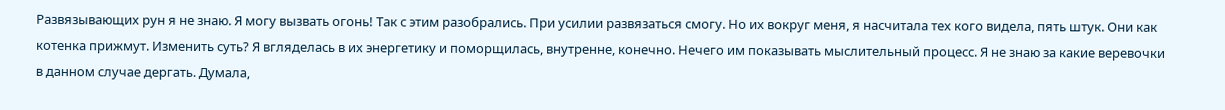Развязывающих рун я не знаю. Я могу вызвать огонь! Так с этим разобрались. При усилии развязаться смогу. Но их вокруг меня, я насчитала тех кого видела, пять штук. Они как котенка прижмут. Изменить суть? Я вгляделась в их энергетику и поморщилась, внутренне, конечно. Нечего им показывать мыслительный процесс. Я не знаю за какие веревочки в данном случае дергать. Думала,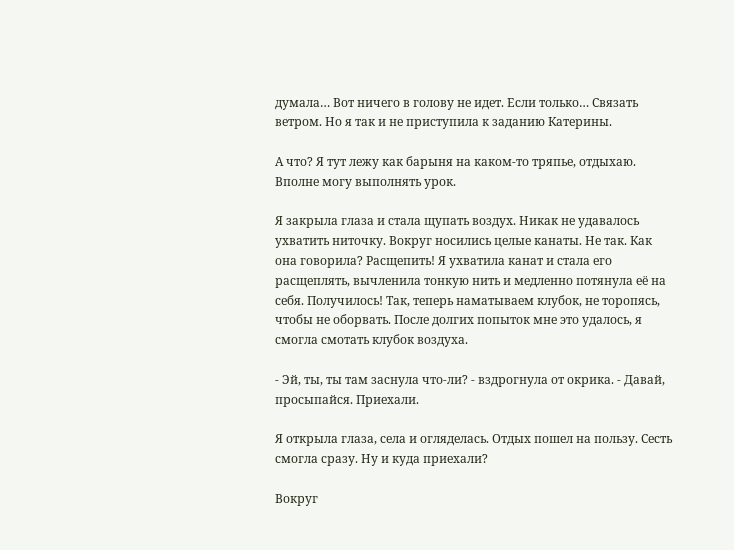думала… Вот ничего в голову не идет. Если только… Связать ветром. Но я так и не приступила к заданию Катерины.

А что? Я тут лежу как барыня на каком-то тряпье, отдыхаю. Вполне могу выполнять урок.

Я закрыла глаза и стала щупать воздух. Никак не удавалось ухватить ниточку. Вокруг носились целые канаты. Не так. Как она говорила? Расщепить! Я ухватила канат и стала его расщеплять, вычленила тонкую нить и медленно потянула её на себя. Получилось! Так, теперь наматываем клубок, не торопясь, чтобы не оборвать. После долгих попыток мне это удалось, я смогла смотать клубок воздуха.

- Эй, ты, ты там заснула что-ли? - вздрогнула от окрика. - Давай, просыпайся. Приехали.

Я открыла глаза, села и огляделась. Отдых пошел на пользу. Сесть смогла сразу. Ну и куда приехали?

Вокруг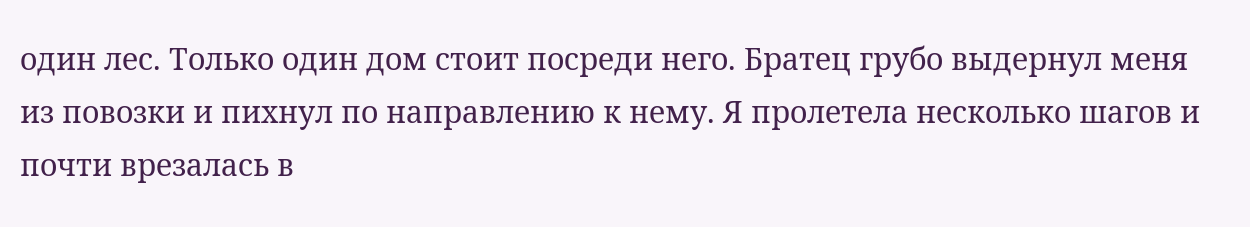один лес. Только один дом стоит посреди него. Братец грубо выдернул меня из повозки и пихнул по направлению к нему. Я пролетела несколько шагов и почти врезалась в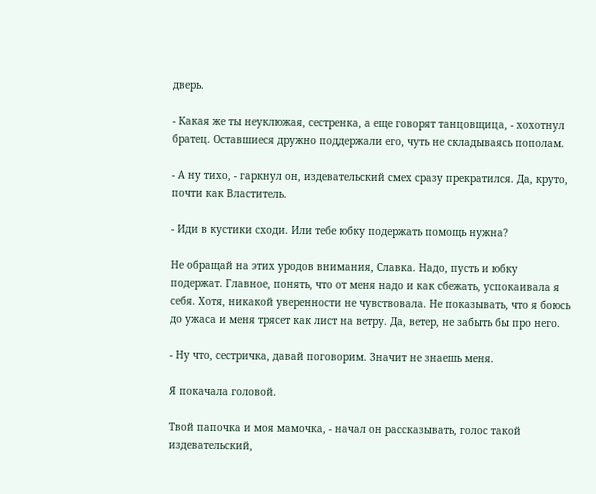дверь.

- Какая же ты неуклюжая, сестренка, а еще говорят танцовщица, - хохотнул братец. Оставшиеся дружно поддержали его, чуть не складываясь пополам.

- А ну тихо, - гаркнул он, издевательский смех сразу прекратился. Да, круто, почти как Властитель.

- Иди в кустики сходи. Или тебе юбку подержать помощь нужна?

Не обращай на этих уродов внимания, Славка. Надо, пусть и юбку подержат. Главное, понять, что от меня надо и как сбежать, успокаивала я себя. Хотя, никакой уверенности не чувствовала. Не показывать, что я боюсь до ужаса и меня трясет как лист на ветру. Да, ветер, не забыть бы про него.

- Ну что, сестричка, давай поговорим. Значит не знаешь меня.

Я покачала головой.

Твой папочка и моя мамочка, - начал он рассказывать, голос такой издевательский,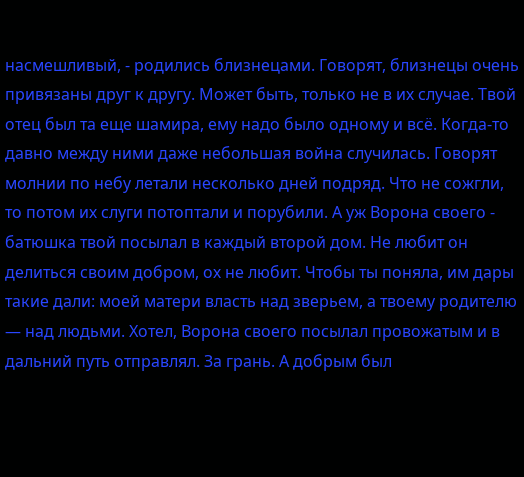насмешливый, - родились близнецами. Говорят, близнецы очень привязаны друг к другу. Может быть, только не в их случае. Твой отец был та еще шамира, ему надо было одному и всё. Когда-то давно между ними даже небольшая война случилась. Говорят молнии по небу летали несколько дней подряд. Что не сожгли, то потом их слуги потоптали и порубили. А уж Ворона своего - батюшка твой посылал в каждый второй дом. Не любит он делиться своим добром, ох не любит. Чтобы ты поняла, им дары такие дали: моей матери власть над зверьем, а твоему родителю — над людьми. Хотел, Ворона своего посылал провожатым и в дальний путь отправлял. За грань. А добрым был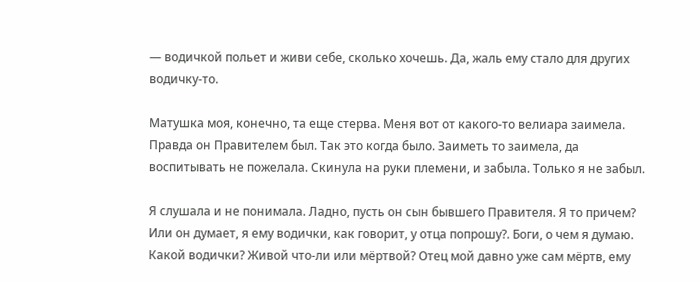— водичкой польет и живи себе, сколько хочешь. Да, жаль ему стало для других водичку-то.

Матушка моя, конечно, та еще стерва. Меня вот от какого-то велиара заимела. Правда он Правителем был. Так это когда было. Заиметь то заимела, да воспитывать не пожелала. Скинула на руки племени, и забыла. Только я не забыл.

Я слушала и не понимала. Ладно, пусть он сын бывшего Правителя. Я то причем? Или он думает, я ему водички, как говорит, у отца попрошу?. Боги, о чем я думаю. Какой водички? Живой что-ли или мёртвой? Отец мой давно уже сам мёртв, ему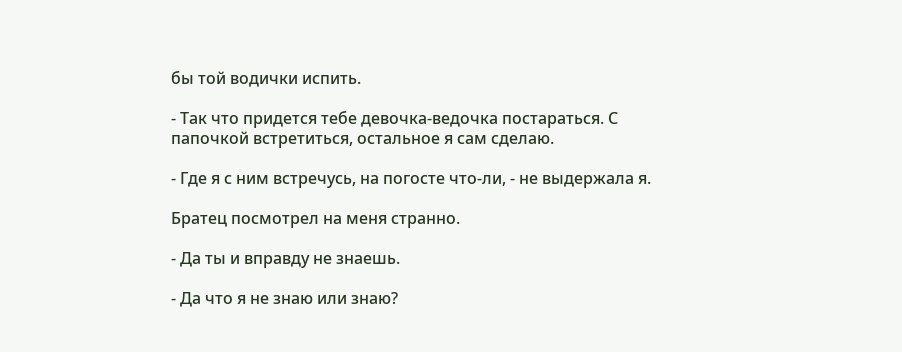бы той водички испить.

- Так что придется тебе девочка-ведочка постараться. С папочкой встретиться, остальное я сам сделаю.

- Где я с ним встречусь, на погосте что-ли, - не выдержала я.

Братец посмотрел на меня странно.

- Да ты и вправду не знаешь.

- Да что я не знаю или знаю?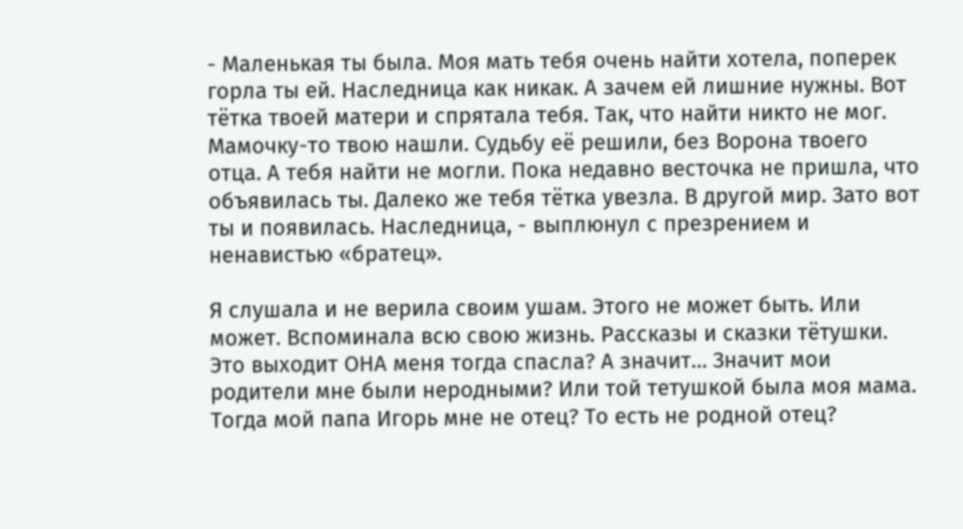- Маленькая ты была. Моя мать тебя очень найти хотела, поперек горла ты ей. Наследница как никак. А зачем ей лишние нужны. Вот тётка твоей матери и спрятала тебя. Так, что найти никто не мог. Мамочку-то твою нашли. Судьбу её решили, без Ворона твоего отца. А тебя найти не могли. Пока недавно весточка не пришла, что объявилась ты. Далеко же тебя тётка увезла. В другой мир. Зато вот ты и появилась. Наследница, - выплюнул с презрением и ненавистью «братец».

Я слушала и не верила своим ушам. Этого не может быть. Или может. Вспоминала всю свою жизнь. Рассказы и сказки тётушки. Это выходит ОНА меня тогда спасла? А значит… Значит мои родители мне были неродными? Или той тетушкой была моя мама. Тогда мой папа Игорь мне не отец? То есть не родной отец?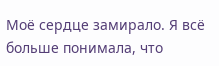Моё сердце замирало. Я всё больше понимала, что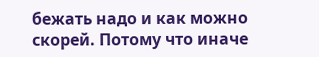бежать надо и как можно скорей. Потому что иначе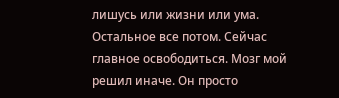лишусь или жизни или ума. Остальное все потом. Сейчас главное освободиться. Мозг мой решил иначе. Он просто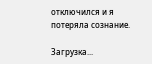отключился и я потеряла сознание.

Загрузка...